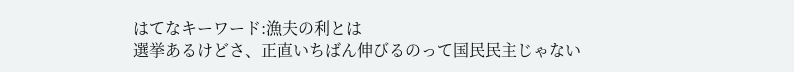はてなキーワード:漁夫の利とは
選挙あるけどさ、正直いちばん伸びるのって国民民主じゃない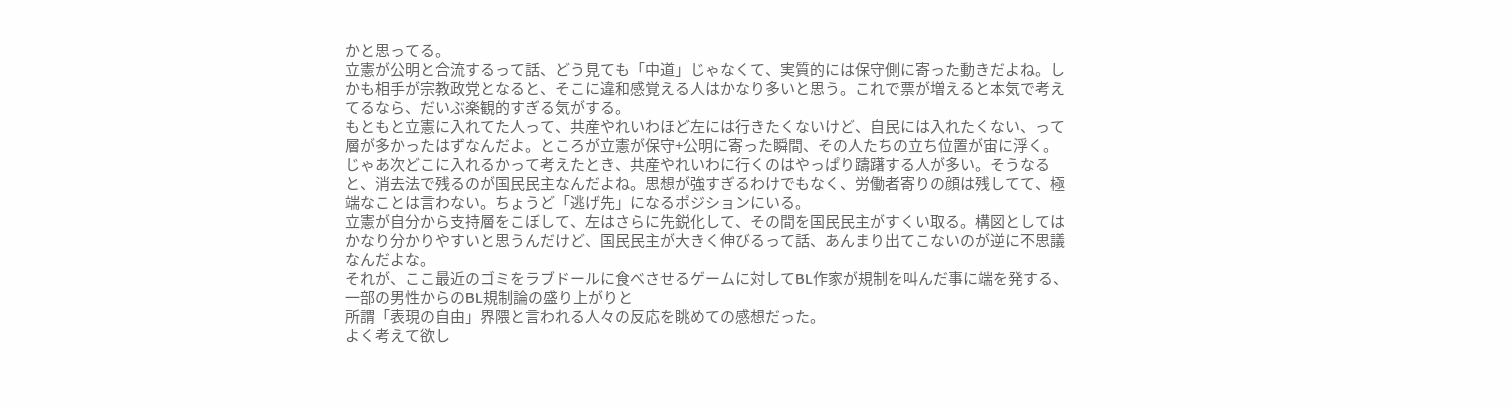かと思ってる。
立憲が公明と合流するって話、どう見ても「中道」じゃなくて、実質的には保守側に寄った動きだよね。しかも相手が宗教政党となると、そこに違和感覚える人はかなり多いと思う。これで票が増えると本気で考えてるなら、だいぶ楽観的すぎる気がする。
もともと立憲に入れてた人って、共産やれいわほど左には行きたくないけど、自民には入れたくない、って層が多かったはずなんだよ。ところが立憲が保守+公明に寄った瞬間、その人たちの立ち位置が宙に浮く。
じゃあ次どこに入れるかって考えたとき、共産やれいわに行くのはやっぱり躊躇する人が多い。そうなると、消去法で残るのが国民民主なんだよね。思想が強すぎるわけでもなく、労働者寄りの顔は残してて、極端なことは言わない。ちょうど「逃げ先」になるポジションにいる。
立憲が自分から支持層をこぼして、左はさらに先鋭化して、その間を国民民主がすくい取る。構図としてはかなり分かりやすいと思うんだけど、国民民主が大きく伸びるって話、あんまり出てこないのが逆に不思議なんだよな。
それが、ここ最近のゴミをラブドールに食べさせるゲームに対してBL作家が規制を叫んだ事に端を発する、一部の男性からのBL規制論の盛り上がりと
所謂「表現の自由」界隈と言われる人々の反応を眺めての感想だった。
よく考えて欲し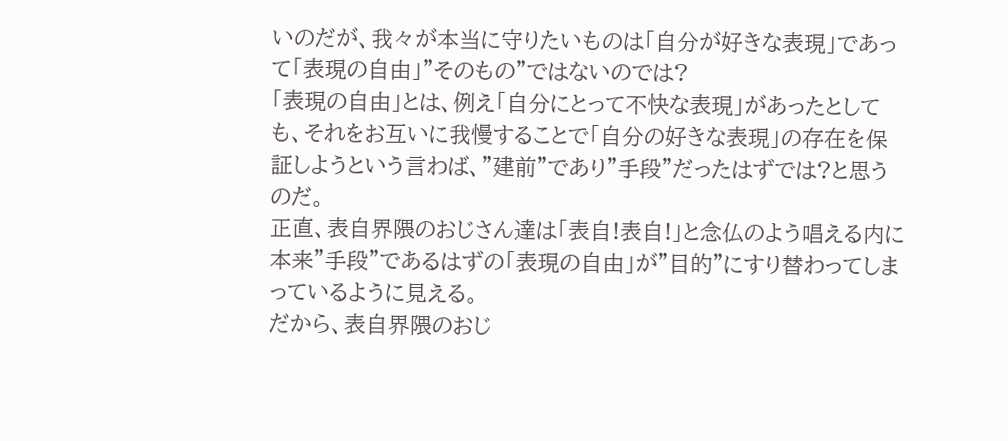いのだが、我々が本当に守りたいものは「自分が好きな表現」であって「表現の自由」"そのもの"ではないのでは?
「表現の自由」とは、例え「自分にとって不快な表現」があったとしても、それをお互いに我慢することで「自分の好きな表現」の存在を保証しようという言わば、"建前"であり"手段”だったはずでは?と思うのだ。
正直、表自界隈のおじさん達は「表自!表自!」と念仏のよう唱える内に本来"手段"であるはずの「表現の自由」が"目的"にすり替わってしまっているように見える。
だから、表自界隈のおじ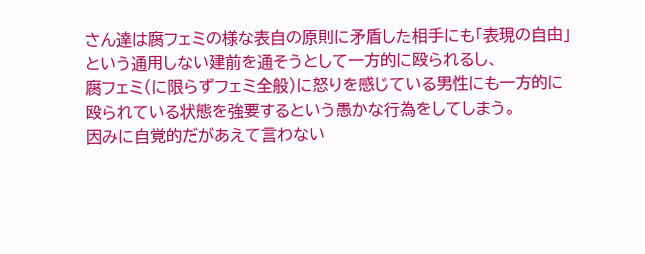さん達は腐フェミの様な表自の原則に矛盾した相手にも「表現の自由」という通用しない建前を通そうとして一方的に殴られるし、
腐フェミ(に限らずフェミ全般)に怒りを感じている男性にも一方的に殴られている状態を強要するという愚かな行為をしてしまう。
因みに自覚的だがあえて言わない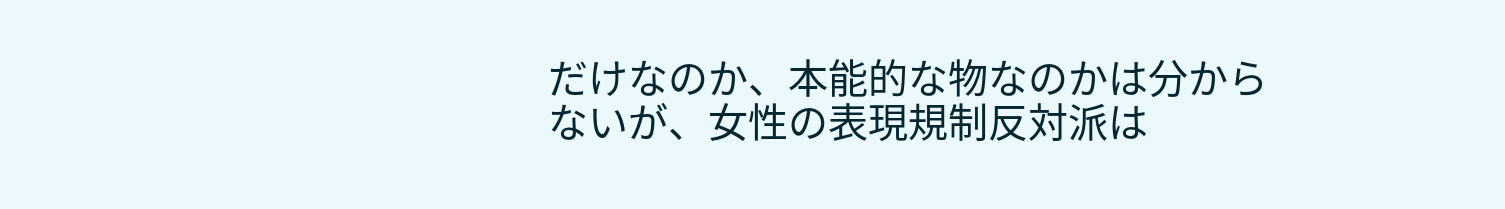だけなのか、本能的な物なのかは分からないが、女性の表現規制反対派は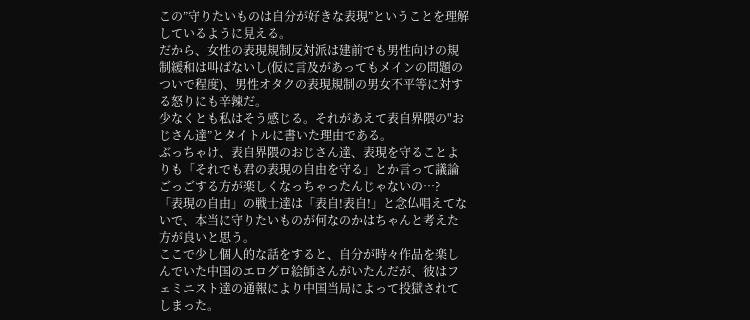この”守りたいものは自分が好きな表現”ということを理解しているように見える。
だから、女性の表現規制反対派は建前でも男性向けの規制緩和は叫ばないし(仮に言及があってもメインの問題のついで程度)、男性オタクの表現規制の男女不平等に対する怒りにも辛辣だ。
少なくとも私はそう感じる。それがあえて表自界隈の"おじさん達”とタイトルに書いた理由である。
ぶっちゃけ、表自界隈のおじさん達、表現を守ることよりも「それでも君の表現の自由を守る」とか言って議論ごっごする方が楽しくなっちゃったんじゃないの…?
「表現の自由」の戦士達は「表自!表自!」と念仏唱えてないで、本当に守りたいものが何なのかはちゃんと考えた方が良いと思う。
ここで少し個人的な話をすると、自分が時々作品を楽しんでいた中国のエログロ絵師さんがいたんだが、彼はフェミニスト達の通報により中国当局によって投獄されてしまった。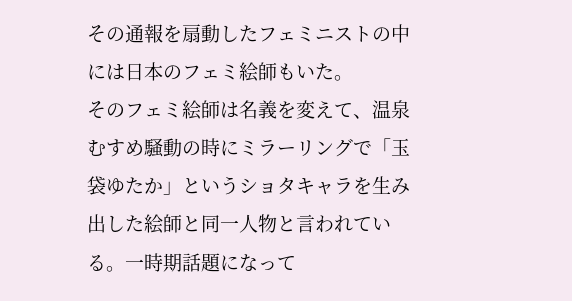その通報を扇動したフェミニストの中には日本のフェミ絵師もいた。
そのフェミ絵師は名義を変えて、温泉むすめ騒動の時にミラーリングで「玉袋ゆたか」というショタキャラを生み出した絵師と同一人物と言われている。一時期話題になって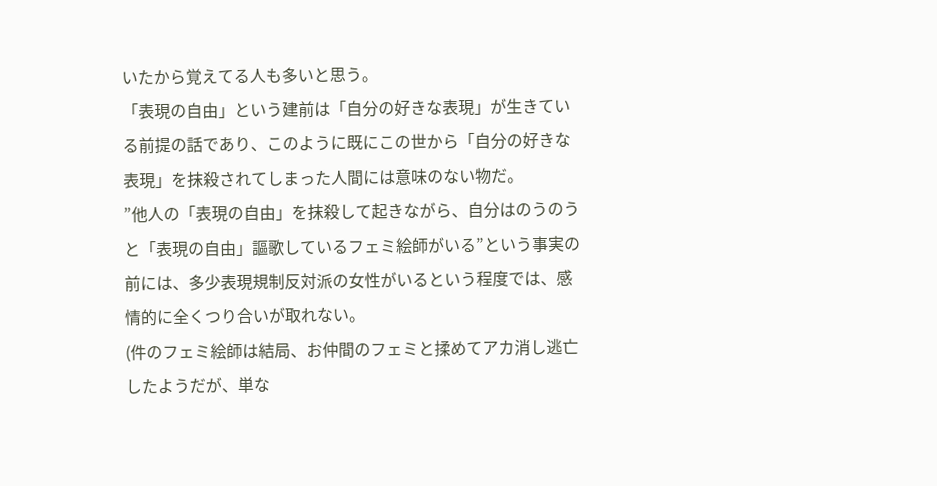いたから覚えてる人も多いと思う。
「表現の自由」という建前は「自分の好きな表現」が生きている前提の話であり、このように既にこの世から「自分の好きな表現」を抹殺されてしまった人間には意味のない物だ。
”他人の「表現の自由」を抹殺して起きながら、自分はのうのうと「表現の自由」謳歌しているフェミ絵師がいる”という事実の前には、多少表現規制反対派の女性がいるという程度では、感情的に全くつり合いが取れない。
(件のフェミ絵師は結局、お仲間のフェミと揉めてアカ消し逃亡したようだが、単な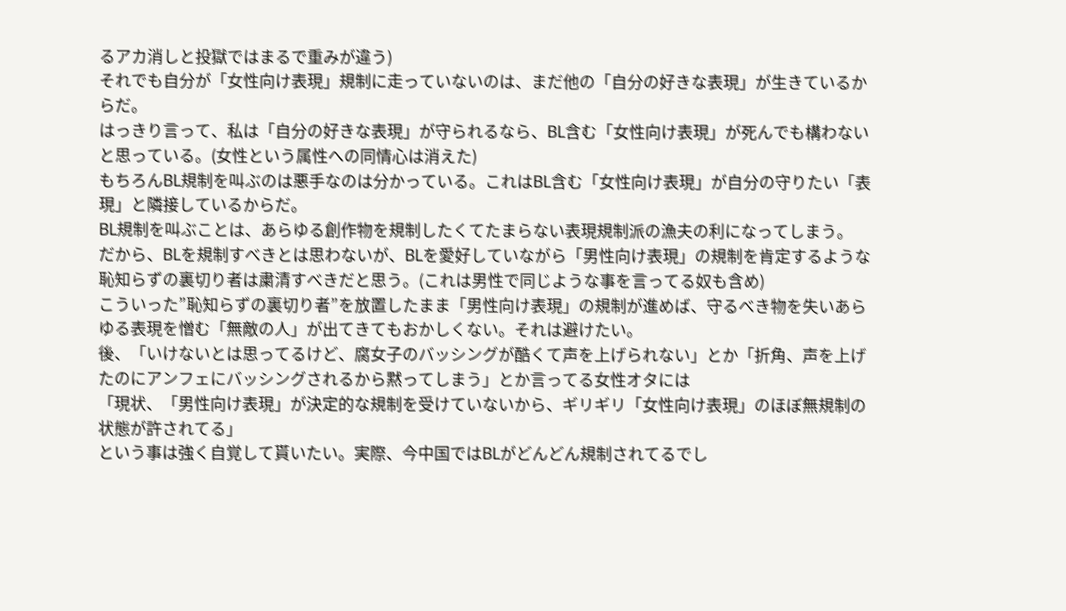るアカ消しと投獄ではまるで重みが違う)
それでも自分が「女性向け表現」規制に走っていないのは、まだ他の「自分の好きな表現」が生きているからだ。
はっきり言って、私は「自分の好きな表現」が守られるなら、BL含む「女性向け表現」が死んでも構わないと思っている。(女性という属性への同情心は消えた)
もちろんBL規制を叫ぶのは悪手なのは分かっている。これはBL含む「女性向け表現」が自分の守りたい「表現」と隣接しているからだ。
BL規制を叫ぶことは、あらゆる創作物を規制したくてたまらない表現規制派の漁夫の利になってしまう。
だから、BLを規制すべきとは思わないが、BLを愛好していながら「男性向け表現」の規制を肯定するような恥知らずの裏切り者は粛清すべきだと思う。(これは男性で同じような事を言ってる奴も含め)
こういった”恥知らずの裏切り者”を放置したまま「男性向け表現」の規制が進めば、守るべき物を失いあらゆる表現を憎む「無敵の人」が出てきてもおかしくない。それは避けたい。
後、「いけないとは思ってるけど、腐女子のバッシングが酷くて声を上げられない」とか「折角、声を上げたのにアンフェにバッシングされるから黙ってしまう」とか言ってる女性オタには
「現状、「男性向け表現」が決定的な規制を受けていないから、ギリギリ「女性向け表現」のほぼ無規制の状態が許されてる」
という事は強く自覚して貰いたい。実際、今中国ではBLがどんどん規制されてるでし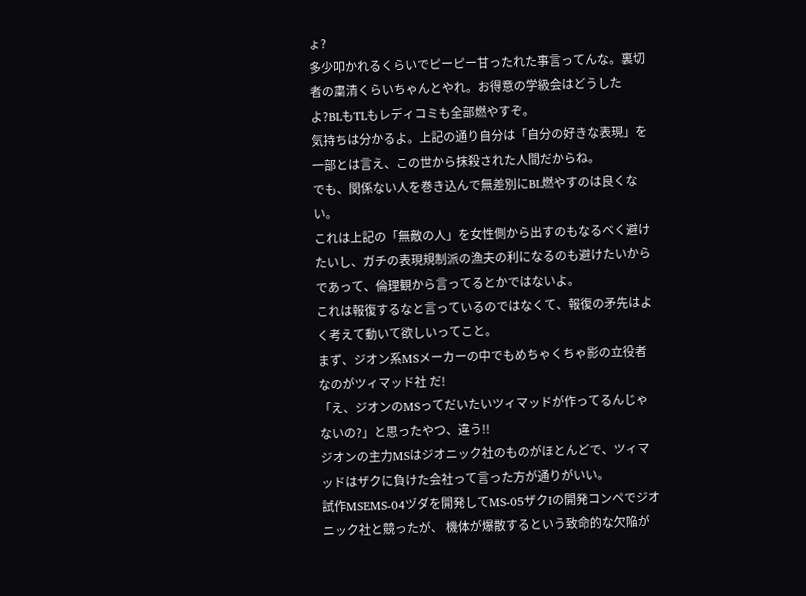ょ?
多少叩かれるくらいでピーピー甘ったれた事言ってんな。裏切者の粛清くらいちゃんとやれ。お得意の学級会はどうしたよ?BLもTLもレディコミも全部燃やすぞ。
気持ちは分かるよ。上記の通り自分は「自分の好きな表現」を一部とは言え、この世から抹殺された人間だからね。
でも、関係ない人を巻き込んで無差別にBL燃やすのは良くない。
これは上記の「無敵の人」を女性側から出すのもなるべく避けたいし、ガチの表現規制派の漁夫の利になるのも避けたいからであって、倫理観から言ってるとかではないよ。
これは報復するなと言っているのではなくて、報復の矛先はよく考えて動いて欲しいってこと。
まず、ジオン系MSメーカーの中でもめちゃくちゃ影の立役者なのがツィマッド社 だ!
「え、ジオンのMSってだいたいツィマッドが作ってるんじゃないの?」と思ったやつ、違う!!
ジオンの主力MSはジオニック社のものがほとんどで、ツィマッドはザクに負けた会社って言った方が通りがいい。
試作MSEMS-04ヅダを開発してMS-05ザクIの開発コンペでジオニック社と競ったが、 機体が爆散するという致命的な欠陥が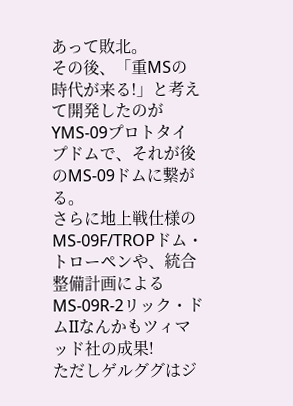あって敗北。
その後、「重MSの時代が来る!」と考えて開発したのがYMS-09プロトタイプドムで、それが後のMS-09ドムに繋がる。
さらに地上戦仕様のMS-09F/TROPドム・トローペンや、統合整備計画によるMS-09R-2リック・ドムIIなんかもツィマッド社の成果!
ただしゲルググはジ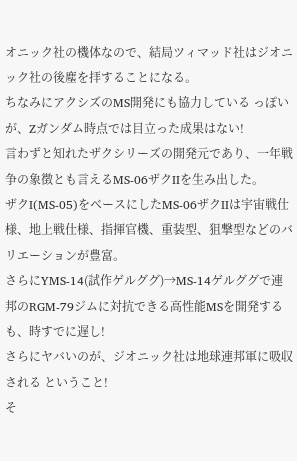オニック社の機体なので、結局ツィマッド社はジオニック社の後塵を拝することになる。
ちなみにアクシズのMS開発にも協力している っぽいが、Zガンダム時点では目立った成果はない!
言わずと知れたザクシリーズの開発元であり、一年戦争の象徴とも言えるMS-06ザクIIを生み出した。
ザクI(MS-05)をベースにしたMS-06ザクIIは宇宙戦仕様、地上戦仕様、指揮官機、重装型、狙撃型などのバリエーションが豊富。
さらにYMS-14(試作ゲルググ)→MS-14ゲルググで連邦のRGM-79ジムに対抗できる高性能MSを開発するも、時すでに遅し!
さらにヤバいのが、ジオニック社は地球連邦軍に吸収される ということ!
そ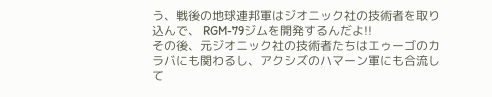う、戦後の地球連邦軍はジオニック社の技術者を取り込んで、 RGM-79ジムを開発するんだよ!!
その後、元ジオニック社の技術者たちはエゥーゴのカラバにも関わるし、アクシズのハマーン軍にも合流して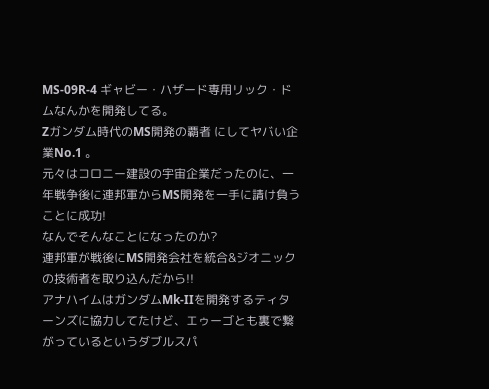MS-09R-4 ギャビー・ハザード専用リック・ドムなんかを開発してる。
Zガンダム時代のMS開発の覇者 にしてヤバい企業No.1 。
元々はコロニー建設の宇宙企業だったのに、一年戦争後に連邦軍からMS開発を一手に請け負うことに成功!
なんでそんなことになったのか?
連邦軍が戦後にMS開発会社を統合&ジオニックの技術者を取り込んだから!!
アナハイムはガンダムMk-IIを開発するティターンズに協力してたけど、エゥーゴとも裏で繋がっているというダブルスパ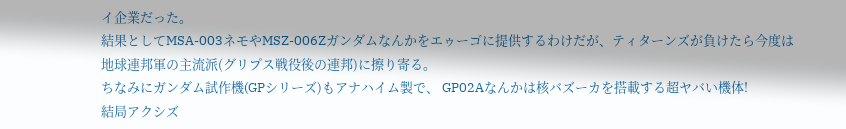イ企業だった。
結果としてMSA-003ネモやMSZ-006Zガンダムなんかをエゥーゴに提供するわけだが、ティターンズが負けたら今度は地球連邦軍の主流派(グリプス戦役後の連邦)に擦り寄る。
ちなみにガンダム試作機(GPシリーズ)もアナハイム製で、 GP02Aなんかは核バズーカを搭載する超ヤバい機体!
結局アクシズ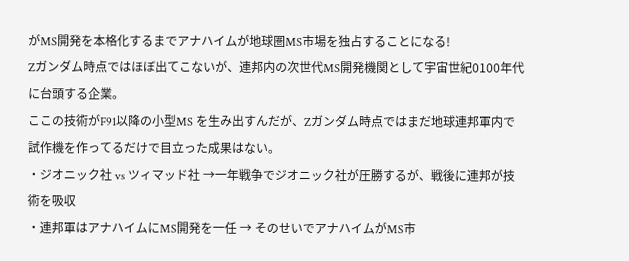がMS開発を本格化するまでアナハイムが地球圏MS市場を独占することになる!
Zガンダム時点ではほぼ出てこないが、連邦内の次世代MS開発機関として宇宙世紀0100年代に台頭する企業。
ここの技術がF91以降の小型MS を生み出すんだが、Zガンダム時点ではまだ地球連邦軍内で試作機を作ってるだけで目立った成果はない。
・ジオニック社 vs ツィマッド社 →一年戦争でジオニック社が圧勝するが、戦後に連邦が技術を吸収
・連邦軍はアナハイムにMS開発を一任 → そのせいでアナハイムがMS市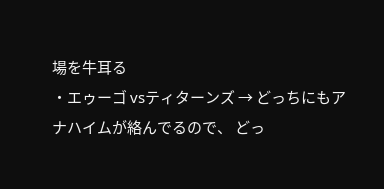場を牛耳る
・エゥーゴ vsティターンズ → どっちにもアナハイムが絡んでるので、 どっ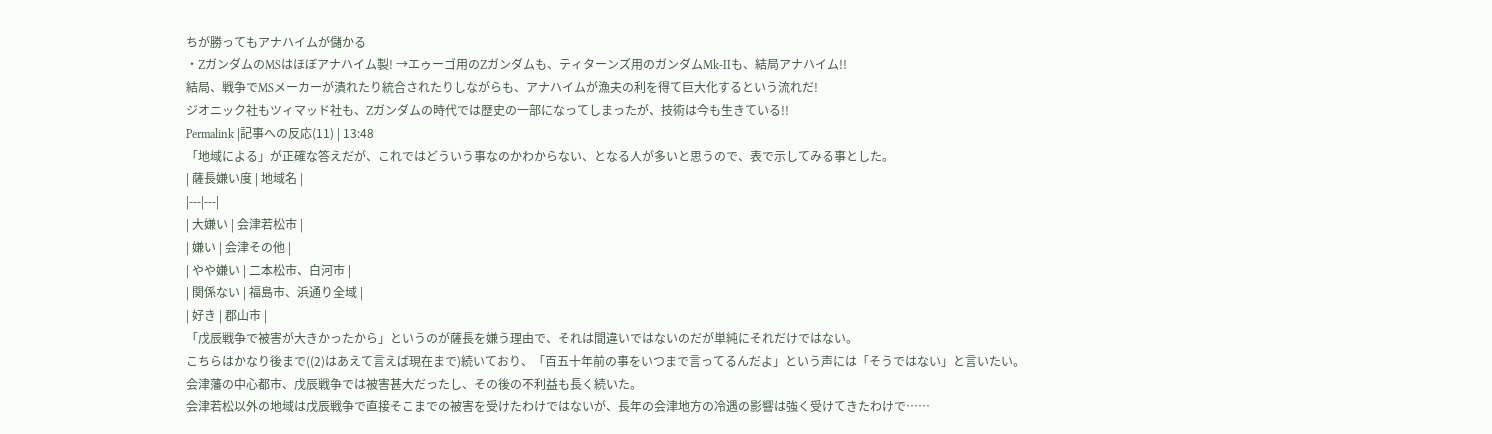ちが勝ってもアナハイムが儲かる
・ZガンダムのMSはほぼアナハイム製! →エゥーゴ用のZガンダムも、ティターンズ用のガンダムMk-IIも、結局アナハイム!!
結局、戦争でMSメーカーが潰れたり統合されたりしながらも、アナハイムが漁夫の利を得て巨大化するという流れだ!
ジオニック社もツィマッド社も、Zガンダムの時代では歴史の一部になってしまったが、技術は今も生きている!!
Permalink |記事への反応(11) | 13:48
「地域による」が正確な答えだが、これではどういう事なのかわからない、となる人が多いと思うので、表で示してみる事とした。
| 薩長嫌い度 | 地域名 |
|---|---|
| 大嫌い | 会津若松市 |
| 嫌い | 会津その他 |
| やや嫌い | 二本松市、白河市 |
| 関係ない | 福島市、浜通り全域 |
| 好き | 郡山市 |
「戊辰戦争で被害が大きかったから」というのが薩長を嫌う理由で、それは間違いではないのだが単純にそれだけではない。
こちらはかなり後まで((2)はあえて言えば現在まで)続いており、「百五十年前の事をいつまで言ってるんだよ」という声には「そうではない」と言いたい。
会津藩の中心都市、戊辰戦争では被害甚大だったし、その後の不利益も長く続いた。
会津若松以外の地域は戊辰戦争で直接そこまでの被害を受けたわけではないが、長年の会津地方の冷遇の影響は強く受けてきたわけで……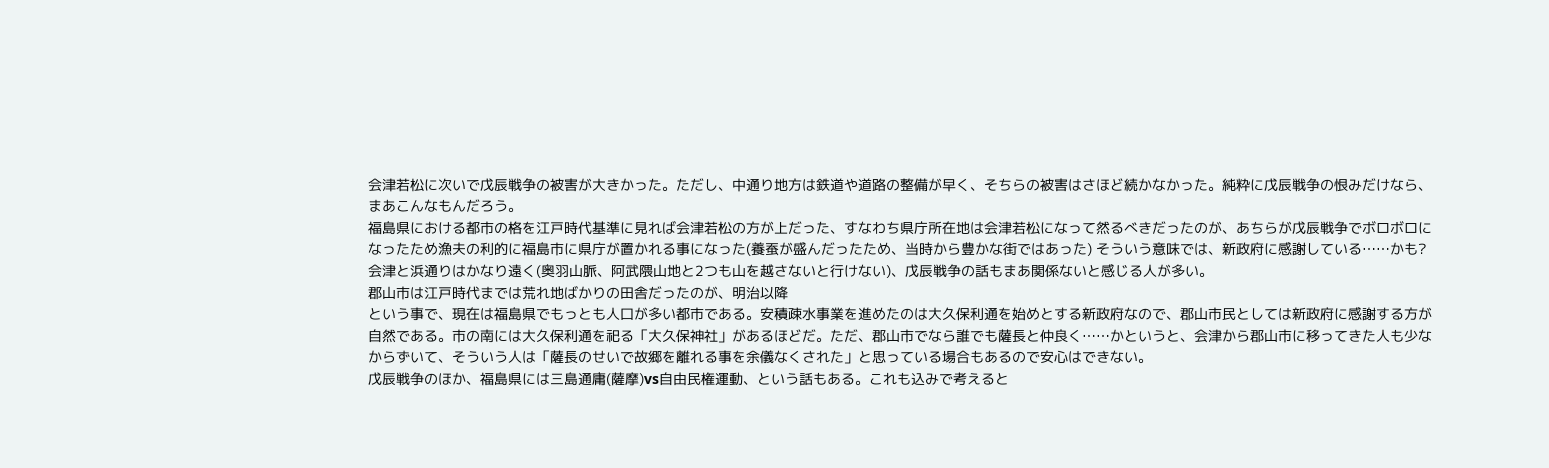会津若松に次いで戊辰戦争の被害が大きかった。ただし、中通り地方は鉄道や道路の整備が早く、そちらの被害はさほど続かなかった。純粋に戊辰戦争の恨みだけなら、まあこんなもんだろう。
福島県における都市の格を江戸時代基準に見れば会津若松の方が上だった、すなわち県庁所在地は会津若松になって然るべきだったのが、あちらが戊辰戦争でボロボロになったため漁夫の利的に福島市に県庁が置かれる事になった(養蚕が盛んだったため、当時から豊かな街ではあった) そういう意味では、新政府に感謝している……かも?
会津と浜通りはかなり遠く(奥羽山脈、阿武隈山地と2つも山を越さないと行けない)、戊辰戦争の話もまあ関係ないと感じる人が多い。
郡山市は江戸時代までは荒れ地ばかりの田舎だったのが、明治以降
という事で、現在は福島県でもっとも人口が多い都市である。安積疎水事業を進めたのは大久保利通を始めとする新政府なので、郡山市民としては新政府に感謝する方が自然である。市の南には大久保利通を祀る「大久保神社」があるほどだ。ただ、郡山市でなら誰でも薩長と仲良く……かというと、会津から郡山市に移ってきた人も少なからずいて、そういう人は「薩長のせいで故郷を離れる事を余儀なくされた」と思っている場合もあるので安心はできない。
戊辰戦争のほか、福島県には三島通庸(薩摩)vs自由民権運動、という話もある。これも込みで考えると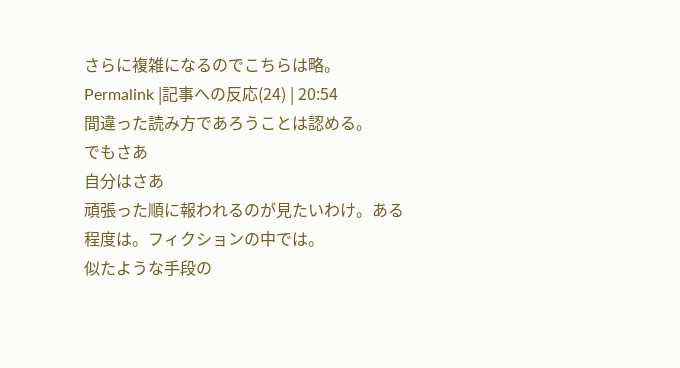さらに複雑になるのでこちらは略。
Permalink |記事への反応(24) | 20:54
間違った読み方であろうことは認める。
でもさあ
自分はさあ
頑張った順に報われるのが見たいわけ。ある程度は。フィクションの中では。
似たような手段の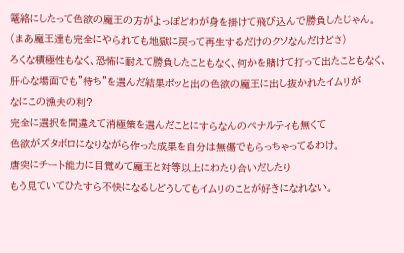篭絡にしたって色欲の魔王の方がよっぽどわが身を掛けて飛び込んで勝負したじゃん。
(まあ魔王達も完全にやられても地獄に戻って再生するだけのクソなんだけどさ)
ろくな積極性もなく、恐怖に耐えて勝負したこともなく、何かを賭けて打って出たこともなく、
肝心な場面でも”待ち”を選んだ結果ポッと出の色欲の魔王に出し抜かれたイムリが
なにこの漁夫の利?
完全に選択を間違えて消極策を選んだことにすらなんのペナルティも無くて
色欲がズタボロになりながら作った成果を自分は無傷でもらっちゃってるわけ。
唐突にチート能力に目覚めて魔王と対等以上にわたり合いだしたり
もう見ていてひたすら不快になるしどうしてもイムリのことが好きになれない。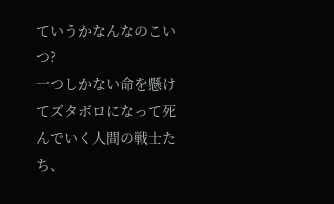ていうかなんなのこいつ?
一つしかない命を懸けてズタボロになって死んでいく人間の戦士たち、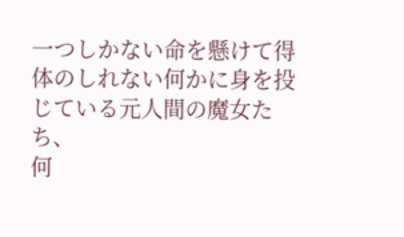一つしかない命を懸けて得体のしれない何かに身を投じている元人間の魔女たち、
何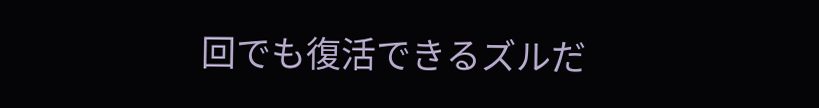回でも復活できるズルだ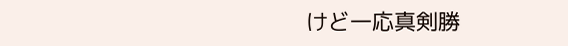けど一応真剣勝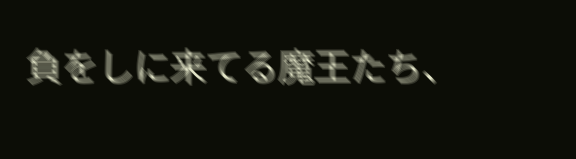負をしに来てる魔王たち、